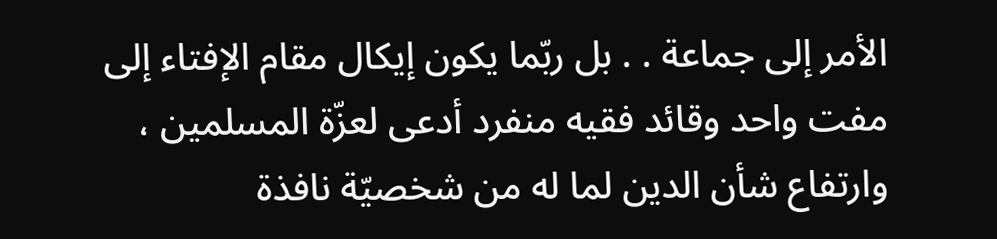الأمر إلى جماعة . . بل ربّما يكون إيكال مقام الإفتاء إلى مفت واحد وقائد فقيه منفرد أدعى لعزّة المسلمين ، وارتفاع شأن الدين لما له من شخصيّة نافذة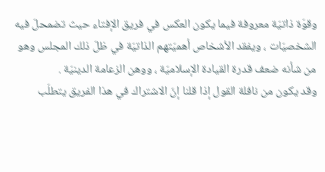وقوّة ذاتيّة معروفة فيما يكون العكس في فريق الإفتاء حيث تضمحلّ فيه الشخصيّات ، ويفقد الأشخاص أهميّتهم الذاتيّة في ظلّ ذلك المجلس وهو من شأنه ضعف قدرة القيادة الإسلاميّة ، ووهن الزعامة الدينيّة .
وقد يكون من نافلة القول إذا قلنا إنّ الاشتراك في هذا الفريق يتطلّب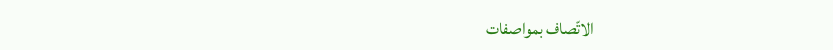الاتّصاف بمواصفات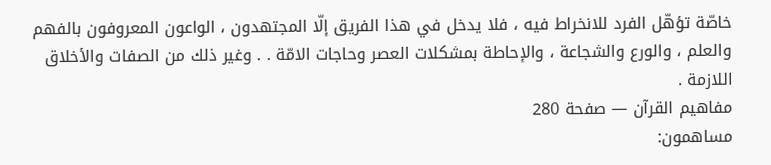خاصّة تؤهّل الفرد للانخراط فيه ، فلا يدخل في هذا الفريق إلّا المجتهدون ، الواعون المعروفون بالفهم والعلم ، والورع والشجاعة ، والإحاطة بمشكلات العصر وحاجات الامّة . . وغير ذلك من الصفات والأخلاق اللازمة .
مفاهيم القرآن — صفحة 280
مساهمون: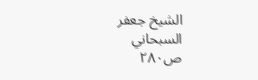الشيخ جعفر السبحاني
ص٢٨٠